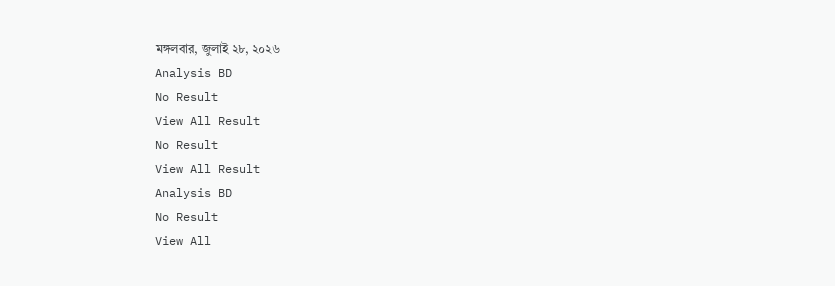মঙ্গলবার, জুলাই ২৮, ২০২৬
Analysis BD
No Result
View All Result
No Result
View All Result
Analysis BD
No Result
View All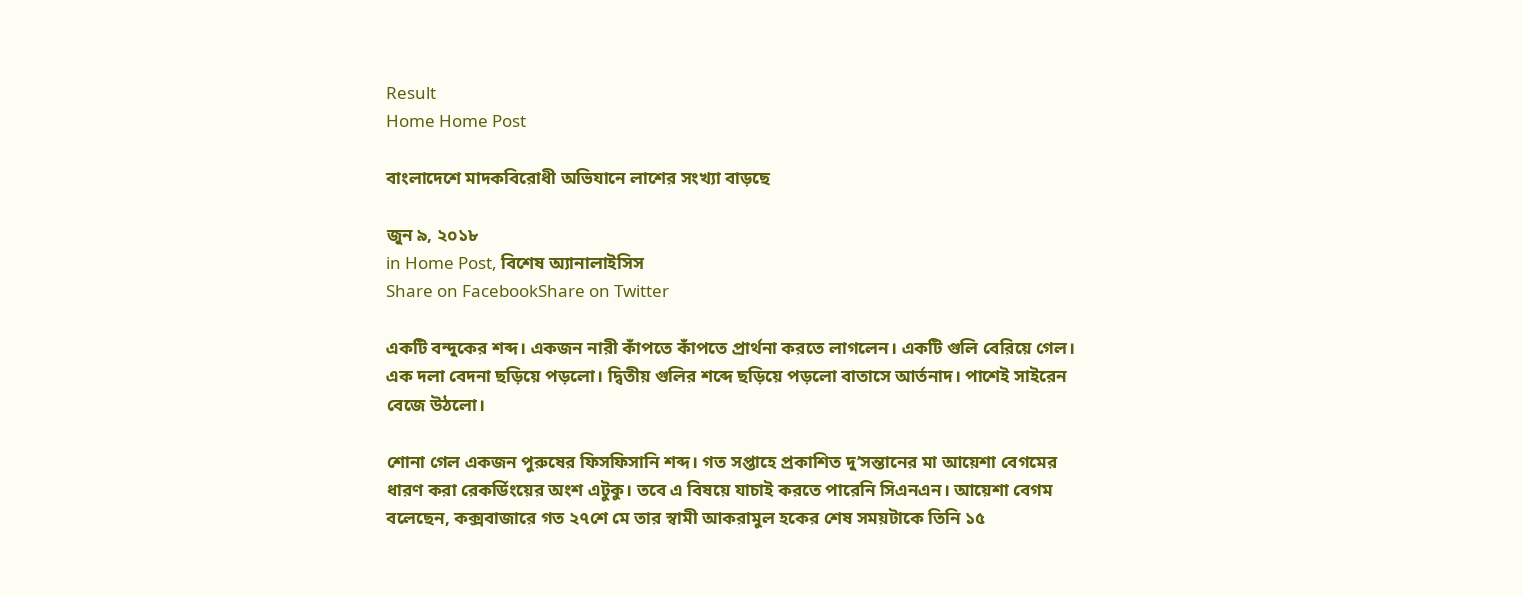Result
Home Home Post

বাংলাদেশে মাদকবিরোধী অভিযানে লাশের সংখ্যা বাড়ছে

জুন ৯, ২০১৮
in Home Post, বিশেষ অ্যানালাইসিস
Share on FacebookShare on Twitter

একটি বন্দুকের শব্দ। একজন নারী কাঁপতে কাঁপতে প্রার্থনা করতে লাগলেন। একটি গুলি বেরিয়ে গেল। এক দলা বেদনা ছড়িয়ে পড়লো। দ্বিতীয় গুলির শব্দে ছড়িয়ে পড়লো বাতাসে আর্তনাদ। পাশেই সাইরেন বেজে উঠলো।

শোনা গেল একজন পুরুষের ফিসফিসানি শব্দ। গত সপ্তাহে প্রকাশিত দু’সন্তানের মা আয়েশা বেগমের ধারণ করা রেকর্ডিংয়ের অংশ এটুকু। তবে এ বিষয়ে যাচাই করতে পারেনি সিএনএন। আয়েশা বেগম বলেছেন, কক্সবাজারে গত ২৭শে মে তার স্বামী আকরামুল হকের শেষ সময়টাকে তিনি ১৫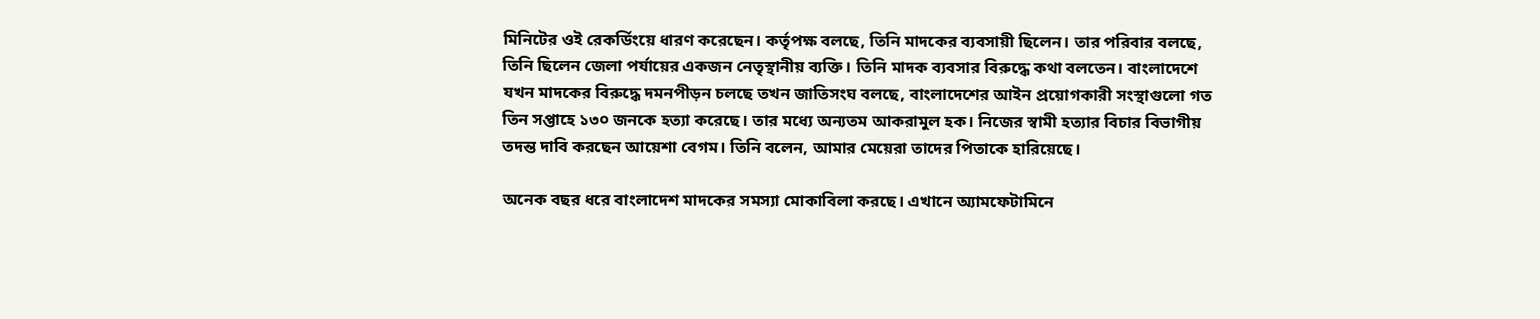মিনিটের ওই রেকর্ডিংয়ে ধারণ করেছেন। কর্তৃপক্ষ বলছে, তিনি মাদকের ব্যবসায়ী ছিলেন। তার পরিবার বলছে, তিনি ছিলেন জেলা পর্যায়ের একজন নেতৃস্থানীয় ব্যক্তি। তিনি মাদক ব্যবসার বিরুদ্ধে কথা বলতেন। বাংলাদেশে যখন মাদকের বিরুদ্ধে দমনপীড়ন চলছে তখন জাতিসংঘ বলছে, বাংলাদেশের আইন প্রয়োগকারী সংস্থাগুলো গত তিন সপ্তাহে ১৩০ জনকে হত্যা করেছে। তার মধ্যে অন্যতম আকরামুল হক। নিজের স্বামী হত্যার বিচার বিভাগীয় তদন্ত দাবি করছেন আয়েশা বেগম। তিনি বলেন, আমার মেয়েরা তাদের পিতাকে হারিয়েছে।

অনেক বছর ধরে বাংলাদেশ মাদকের সমস্যা মোকাবিলা করছে। এখানে অ্যামফেটামিনে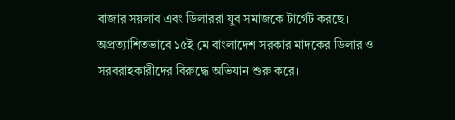বাজার সয়লাব এবং ডিলাররা যুব সমাজকে টার্গেট করছে। অপ্রত্যাশিতভাবে ১৫ই মে বাংলাদেশ সরকার মাদকের ডিলার ও সরবরাহকারীদের বিরুদ্ধে অভিযান শুরু করে।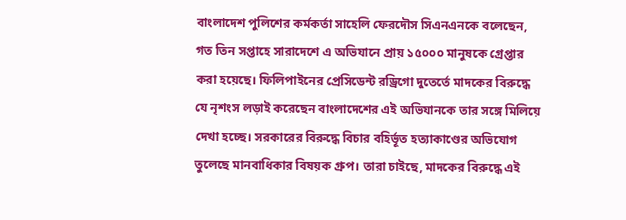বাংলাদেশ পুলিশের কর্মকর্তা সাহেলি ফেরদৌস সিএনএনকে বলেছেন, গত তিন সপ্তাহে সারাদেশে এ অভিযানে প্রায় ১৫০০০ মানুষকে গ্রেপ্তার করা হয়েছে। ফিলিপাইনের প্রেসিডেন্ট রড্রিগো দুতের্তে মাদকের বিরুদ্ধে যে নৃশংস লড়াই করেছেন বাংলাদেশের এই অভিযানকে তার সঙ্গে মিলিয়ে দেখা হচ্ছে। সরকারের বিরুদ্ধে বিচার বহির্ভূত হত্যাকাণ্ডের অভিযোগ তুলেছে মানবাধিকার বিষয়ক গ্রুপ। তারা চাইছে, মাদকের বিরুদ্ধে এই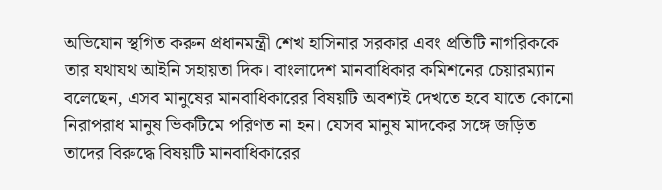অভিযোন স্থগিত করুন প্রধানমন্ত্রী শেখ হাসিনার সরকার এবং প্রতিটি নাগরিককে তার যথাযথ আইনি সহায়তা দিক। বাংলাদেশ মানবাধিকার কমিশনের চেয়ারম্যান বলেছেন, এসব মানুষের মানবাধিকারের বিষয়টি অবশ্যই দেখতে হবে যাতে কোনো নিরাপরাধ মানুষ ভিকটিমে পরিণত না হন। যেসব মানুষ মাদকের সঙ্গে জড়িত তাদের বিরুদ্ধে বিষয়টি মানবাধিকারের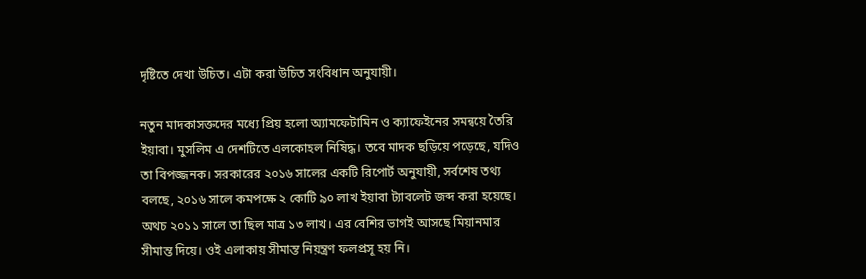দৃষ্টিতে দেখা উচিত। এটা করা উচিত সংবিধান অনুযায়ী।

নতুন মাদকাসক্তদের মধ্যে প্রিয় হলো অ্যামফেটামিন ও ক্যাফেইনের সমন্বয়ে তৈরি ইয়াবা। মুসলিম এ দেশটিতে এলকোহল নিষিদ্ধ। তবে মাদক ছড়িয়ে পড়েছে, যদিও তা বিপজ্জনক। সরকারের ২০১৬ সালের একটি রিপোর্ট অনুযায়ী, সর্বশেষ তথ্য বলছে, ২০১৬ সালে কমপক্ষে ২ কোটি ৯০ লাখ ইয়াবা ট্যাবলেট জব্দ করা হয়েছে। অথচ ২০১১ সালে তা ছিল মাত্র ১৩ লাখ। এর বেশির ভাগই আসছে মিয়ানমার সীমান্ত দিয়ে। ওই এলাকায় সীমান্ত নিয়ন্ত্রণ ফলপ্রসূ হয় নি।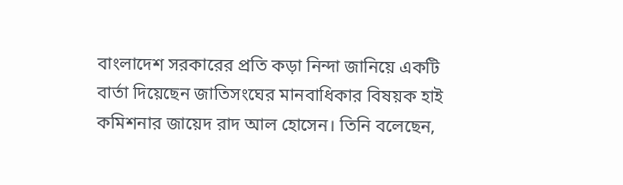বাংলাদেশ সরকারের প্রতি কড়া নিন্দা জানিয়ে একটি বার্তা দিয়েছেন জাতিসংঘের মানবাধিকার বিষয়ক হাই কমিশনার জায়েদ রাদ আল হোসেন। তিনি বলেছেন,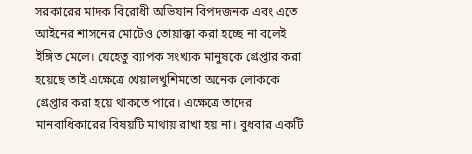সরকারের মাদক বিরোধী অভিযান বিপদজনক এবং এতে আইনের শাসনের মোটেও তোয়াক্কা করা হচ্ছে না বলেই ইঙ্গিত মেলে। যেহেতু ব্যাপক সংখ্যক মানুষকে গ্রেপ্তার করা হয়েছে তাই এক্ষেত্রে খেয়ালখুশিমতো অনেক লোককে গ্রেপ্তার করা হয়ে থাকতে পারে। এক্ষেত্রে তাদের মানবাধিকারের বিষয়টি মাথায় রাখা হয় না। বুধবার একটি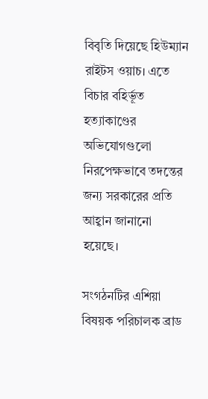বিবৃতি দিয়েছে হিউম্যান রাইটস ওয়াচ। এতে বিচার বহির্ভূত হত্যাকাণ্ডের অভিযোগগুলো নিরপেক্ষভাবে তদন্তের জন্য সরকারের প্রতি আহ্বান জানানো হয়েছে।

সংগঠনটির এশিয়া বিষয়ক পরিচালক ব্রাড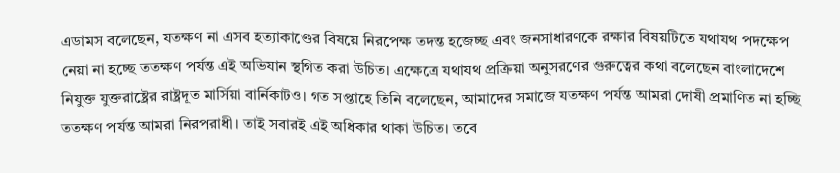এডামস বলেছেন, যতক্ষণ না এসব হত্যাকাণ্ডের বিষয়ে নিরপেক্ষ তদন্ত হজেচ্ছ এবং জনসাধারণকে রক্ষার বিষয়টিতে যথাযথ পদক্ষেপ নেয়া না হচ্ছে ততক্ষণ পর্যন্ত এই অভিযান স্থগিত করা উচিত। এক্ষেত্রে যথাযথ প্রক্রিয়া অনুসরণের গুরুত্বের কথা বলেছেন বাংলাদেশে নিযুক্ত যুক্তরাষ্ট্রের রাষ্ট্রদূত মার্সিয়া বার্নিকাটও। গত সপ্তাহে তিনি বলেছেন, আমাদের সমাজে যতক্ষণ পর্যন্ত আমরা দোষী প্রমাণিত না হচ্ছি ততক্ষণ পর্যন্ত আমরা নিরপরাধী। তাই সবারই এই অধিকার থাকা উচিত। তবে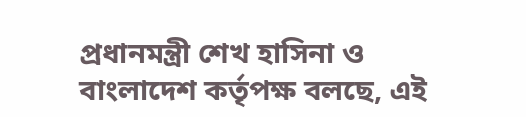প্রধানমন্ত্রী শেখ হাসিনা ও বাংলাদেশ কর্তৃপক্ষ বলছে, এই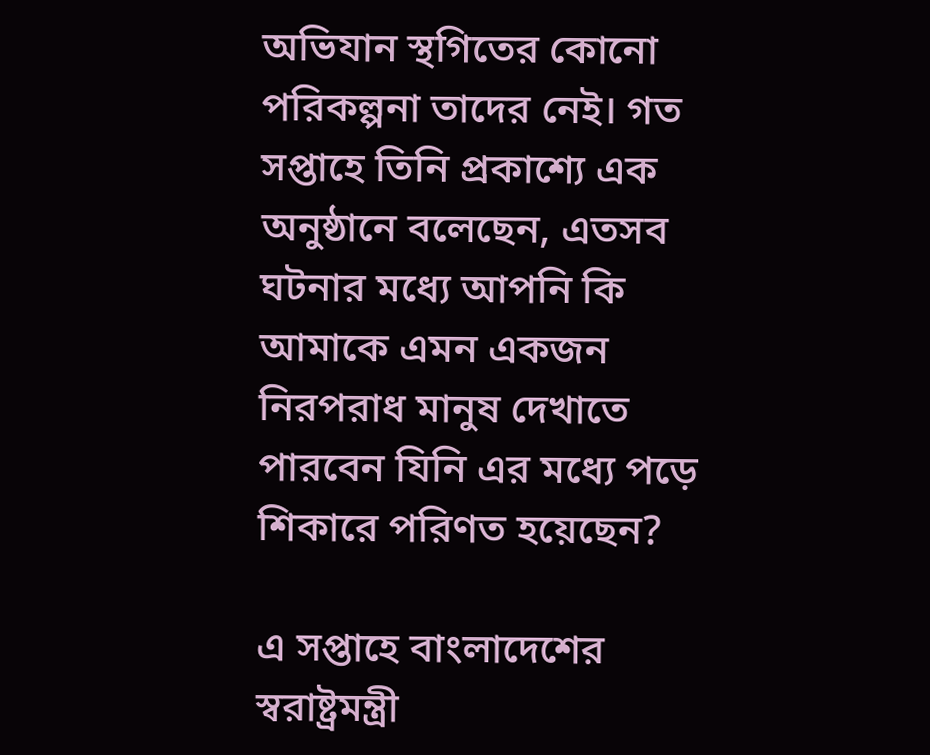অভিযান স্থগিতের কোনো পরিকল্পনা তাদের নেই। গত সপ্তাহে তিনি প্রকাশ্যে এক অনুষ্ঠানে বলেছেন, এতসব ঘটনার মধ্যে আপনি কি আমাকে এমন একজন নিরপরাধ মানুষ দেখাতে পারবেন যিনি এর মধ্যে পড়ে শিকারে পরিণত হয়েছেন?

এ সপ্তাহে বাংলাদেশের স্বরাষ্ট্রমন্ত্রী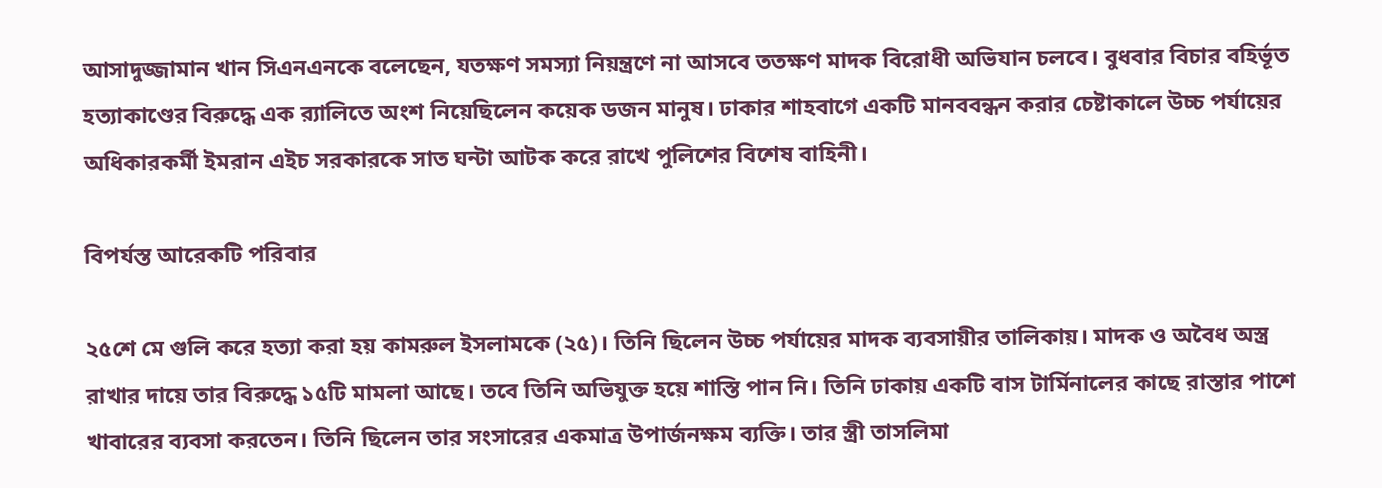আসাদুজ্জামান খান সিএনএনকে বলেছেন, যতক্ষণ সমস্যা নিয়ন্ত্রণে না আসবে ততক্ষণ মাদক বিরোধী অভিযান চলবে। বুধবার বিচার বহির্ভূত হত্যাকাণ্ডের বিরুদ্ধে এক র‌্যালিতে অংশ নিয়েছিলেন কয়েক ডজন মানুষ। ঢাকার শাহবাগে একটি মানববন্ধন করার চেষ্টাকালে উচ্চ পর্যায়ের অধিকারকর্মী ইমরান এইচ সরকারকে সাত ঘন্টা আটক করে রাখে পুলিশের বিশেষ বাহিনী।

বিপর্যস্ত আরেকটি পরিবার

২৫শে মে গুলি করে হত্যা করা হয় কামরুল ইসলামকে (২৫)। তিনি ছিলেন উচ্চ পর্যায়ের মাদক ব্যবসায়ীর তালিকায়। মাদক ও অবৈধ অস্ত্র রাখার দায়ে তার বিরুদ্ধে ১৫টি মামলা আছে। তবে তিনি অভিযুক্ত হয়ে শাস্তি পান নি। তিনি ঢাকায় একটি বাস টার্মিনালের কাছে রাস্তার পাশে খাবারের ব্যবসা করতেন। তিনি ছিলেন তার সংসারের একমাত্র উপার্জনক্ষম ব্যক্তি। তার স্ত্রী তাসলিমা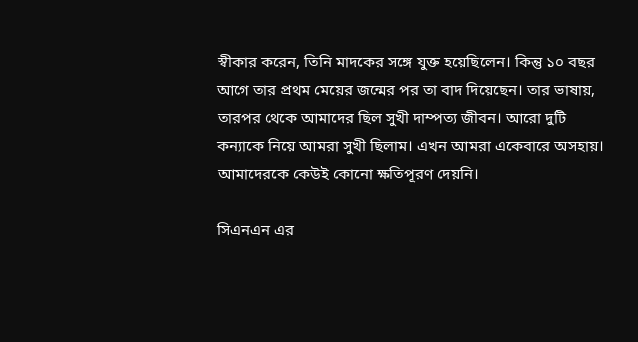স্বীকার করেন, তিনি মাদকের সঙ্গে যুক্ত হয়েছিলেন। কিন্তু ১০ বছর আগে তার প্রথম মেয়ের জন্মের পর তা বাদ দিয়েছেন। তার ভাষায়, তারপর থেকে আমাদের ছিল সুখী দাম্পত্য জীবন। আরো দুটি কন্যাকে নিয়ে আমরা সুখী ছিলাম। এখন আমরা একেবারে অসহায়। আমাদেরকে কেউই কোনো ক্ষতিপূরণ দেয়নি।

সিএনএন এর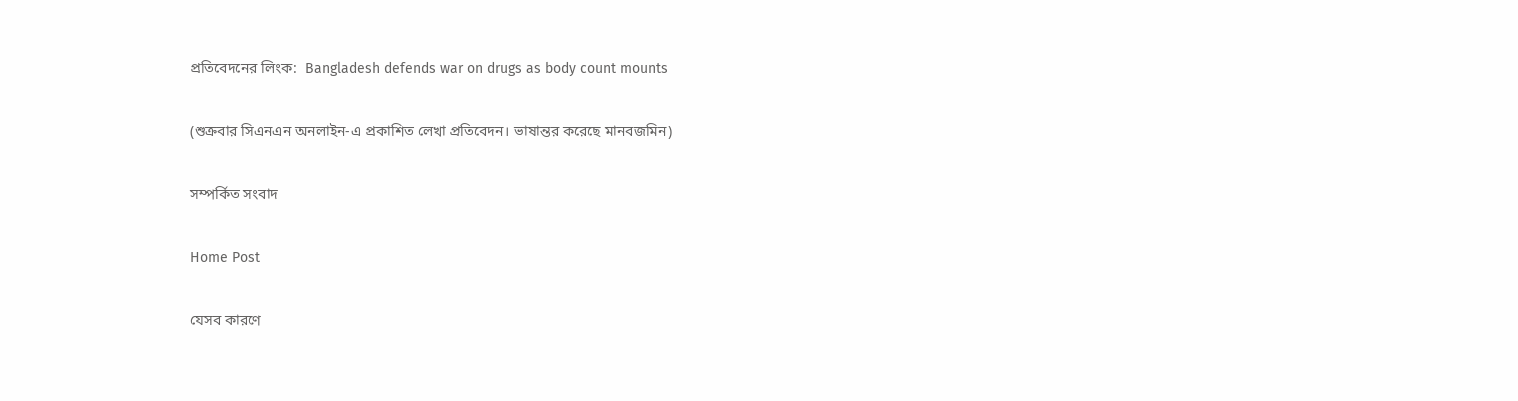প্রতিবেদনের লিংক:  Bangladesh defends war on drugs as body count mounts

(শুক্রবার সিএনএন অনলাইন-এ প্রকাশিত লেখা প্রতিবেদন। ভাষান্তর করেছে মানবজমিন)

সম্পর্কিত সংবাদ

Home Post

যেসব কারণে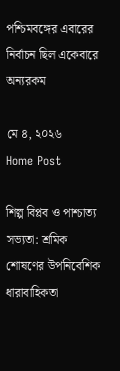পশ্চিমবঙ্গের এবারের নির্বাচন ছিল একেবারে অন্যরকম

মে ৪, ২০২৬
Home Post

শিল্প বিপ্লব ও পাশ্চাত্য সভ্যতা: শ্রমিক শোষণের উপনিবেশিক ধারাবাহিকতা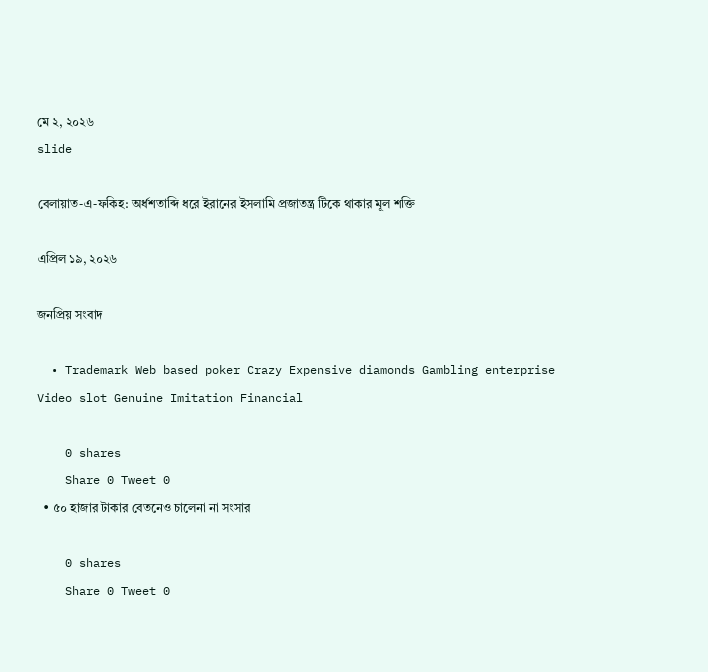মে ২, ২০২৬
slide

বেলায়াত-এ-ফকিহ: অর্ধশতাব্দি ধরে ইরানের ইসলামি প্রজাতন্ত্র টিকে থাকার মূল শক্তি

এপ্রিল ১৯, ২০২৬

জনপ্রিয় সংবাদ

  • Trademark Web based poker Crazy Expensive diamonds Gambling enterprise Video slot Genuine Imitation Financial

    0 shares
    Share 0 Tweet 0
  • ৫০ হাজার টাকার বেতনেও চালেনা না সংসার

    0 shares
    Share 0 Tweet 0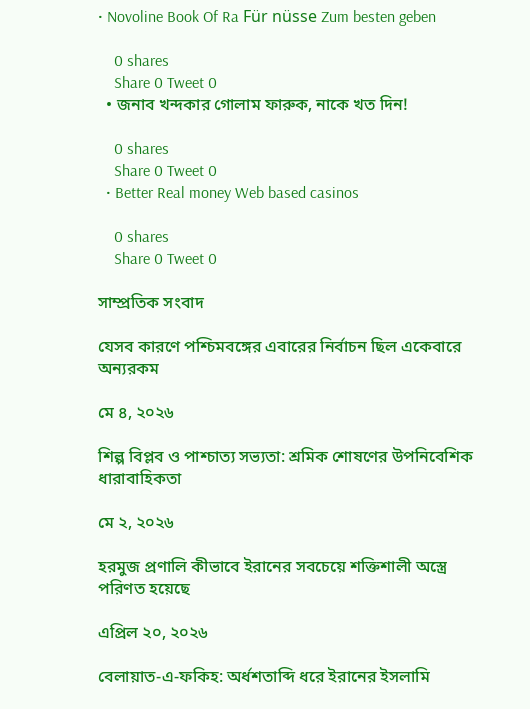• Novoline Book Of Ra Für nüsse Zum besten geben

    0 shares
    Share 0 Tweet 0
  • জনাব খন্দকার গোলাম ফারুক, নাকে খত দিন!

    0 shares
    Share 0 Tweet 0
  • Better Real money Web based casinos

    0 shares
    Share 0 Tweet 0

সাম্প্রতিক সংবাদ

যেসব কারণে পশ্চিমবঙ্গের এবারের নির্বাচন ছিল একেবারে অন্যরকম

মে ৪, ২০২৬

শিল্প বিপ্লব ও পাশ্চাত্য সভ্যতা: শ্রমিক শোষণের উপনিবেশিক ধারাবাহিকতা

মে ২, ২০২৬

হরমুজ প্রণালি কীভাবে ইরানের সবচেয়ে শক্তিশালী অস্ত্রে পরিণত হয়েছে

এপ্রিল ২০, ২০২৬

বেলায়াত-এ-ফকিহ: অর্ধশতাব্দি ধরে ইরানের ইসলামি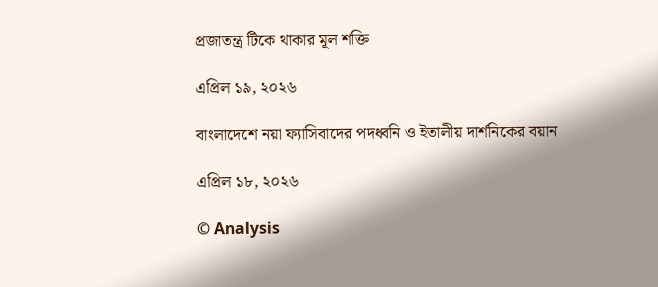প্রজাতন্ত্র টিকে থাকার মূল শক্তি

এপ্রিল ১৯, ২০২৬

বাংলাদেশে নয়া ফ্যাসিবাদের পদধ্বনি ও ইতালীয় দার্শনিকের বয়ান

এপ্রিল ১৮, ২০২৬

© Analysis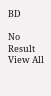BD

No Result
View All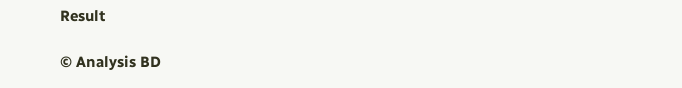Result

© Analysis BD